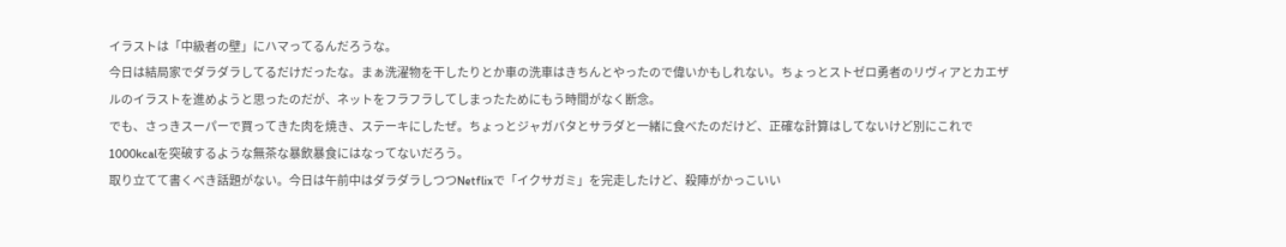イラストは「中級者の壁」にハマってるんだろうな。
今日は結局家でダラダラしてるだけだったな。まぁ洗濯物を干したりとか車の洗車はきちんとやったので偉いかもしれない。ちょっとストゼロ勇者のリヴィアとカエザルのイラストを進めようと思ったのだが、ネットをフラフラしてしまったためにもう時間がなく断念。
でも、さっきスーパーで買ってきた肉を焼き、ステーキにしたぜ。ちょっとジャガバタとサラダと一緒に食べたのだけど、正確な計算はしてないけど別にこれで1000kcalを突破するような無茶な暴飲暴食にはなってないだろう。
取り立てて書くべき話題がない。今日は午前中はダラダラしつつNetflixで「イクサガミ」を完走したけど、殺陣がかっこいい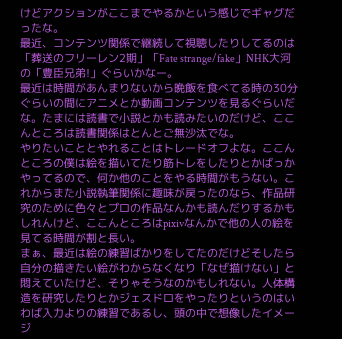けどアクションがここまでやるかという感じでギャグだったな。
最近、コンテンツ関係で継続して視聴したりしてるのは「葬送のフリーレン2期」「Fate strange/fake」NHK大河の「豊臣兄弟!」ぐらいかなー。
最近は時間があんまりないから晩飯を食べてる時の30分ぐらいの間にアニメとか動画コンテンツを見るぐらいだな。たまには読書で小説とかも読みたいのだけど、ここんところは読書関係はとんとご無沙汰でな。
やりたいこととやれることはトレードオフよな。ここんところの僕は絵を描いてたり筋トレをしたりとかばっかやってるので、何か他のことをやる時間がもうない。これからまた小説執筆関係に趣味が戻ったのなら、作品研究のために色々とプロの作品なんかも読んだりするかもしれんけど、ここんところはpixivなんかで他の人の絵を見てる時間が割と長い。
まぁ、最近は絵の練習ばかりをしてたのだけどそしたら自分の描きたい絵がわからなくなり「なぜ描けない」と悶えていたけど、そりゃそうなのかもしれない。人体構造を研究したりとかジェスドロをやったりというのはいわば入力よりの練習であるし、頭の中で想像したイメージ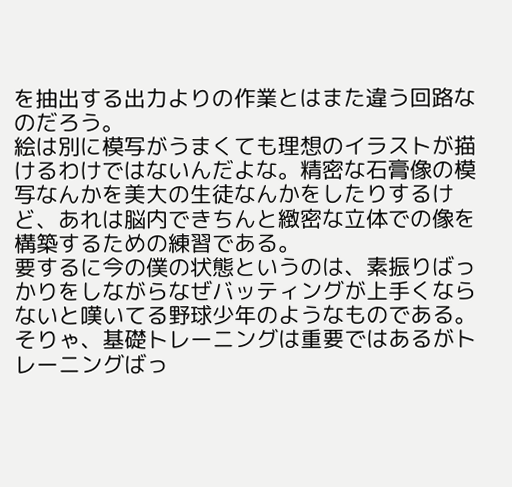を抽出する出力よりの作業とはまた違う回路なのだろう。
絵は別に模写がうまくても理想のイラストが描けるわけではないんだよな。精密な石膏像の模写なんかを美大の生徒なんかをしたりするけど、あれは脳内できちんと緻密な立体での像を構築するための練習である。
要するに今の僕の状態というのは、素振りばっかりをしながらなぜバッティングが上手くならないと嘆いてる野球少年のようなものである。そりゃ、基礎トレーニングは重要ではあるがトレーニングばっ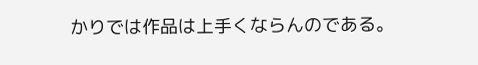かりでは作品は上手くならんのである。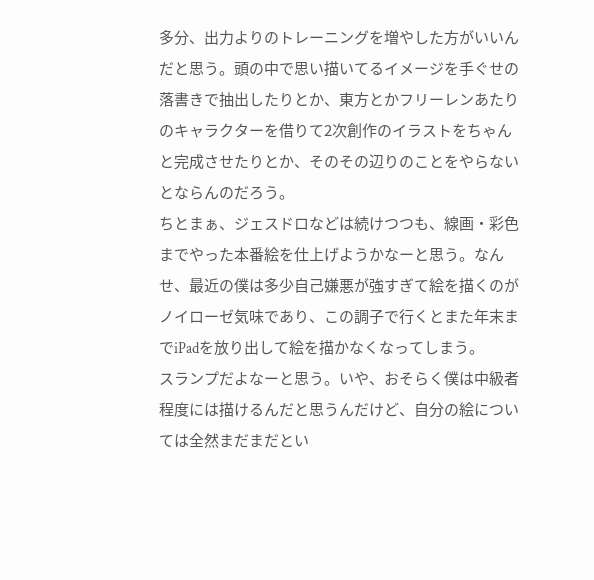多分、出力よりのトレーニングを増やした方がいいんだと思う。頭の中で思い描いてるイメージを手ぐせの落書きで抽出したりとか、東方とかフリーレンあたりのキャラクターを借りて2次創作のイラストをちゃんと完成させたりとか、そのその辺りのことをやらないとならんのだろう。
ちとまぁ、ジェスドロなどは続けつつも、線画・彩色までやった本番絵を仕上げようかなーと思う。なんせ、最近の僕は多少自己嫌悪が強すぎて絵を描くのがノイローゼ気味であり、この調子で行くとまた年末までiPadを放り出して絵を描かなくなってしまう。
スランプだよなーと思う。いや、おそらく僕は中級者程度には描けるんだと思うんだけど、自分の絵については全然まだまだとい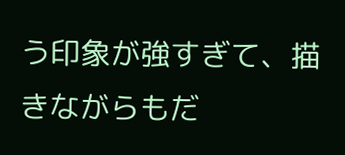う印象が強すぎて、描きながらもだ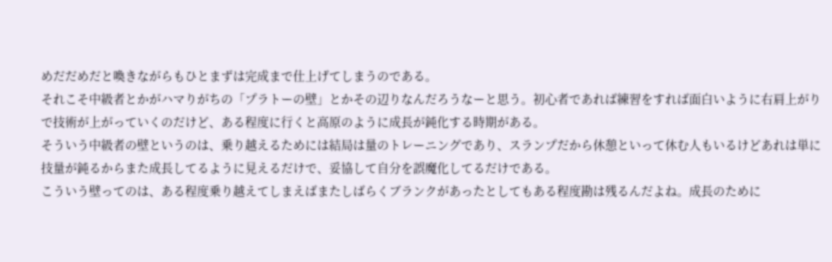めだだめだと喚きながらもひとまずは完成まで仕上げてしまうのである。
それこそ中級者とかがハマりがちの「プラトーの壁」とかその辺りなんだろうなーと思う。初心者であれば練習をすれば面白いように右肩上がりで技術が上がっていくのだけど、ある程度に行くと高原のように成長が鈍化する時期がある。
そういう中級者の壁というのは、乗り越えるためには結局は量のトレーニングであり、スランプだから休憩といって休む人もいるけどあれは単に技量が鈍るからまた成長してるように見えるだけで、妥協して自分を誤魔化してるだけである。
こういう壁ってのは、ある程度乗り越えてしまえばまたしばらくブランクがあったとしてもある程度勘は残るんだよね。成長のために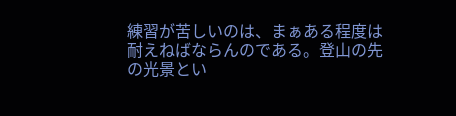練習が苦しいのは、まぁある程度は耐えねばならんのである。登山の先の光景とい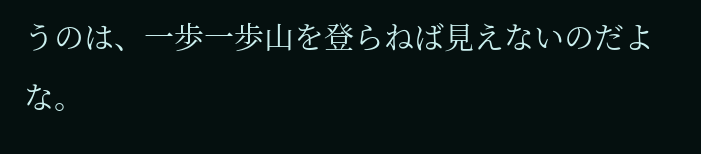うのは、一歩一歩山を登らねば見えないのだよな。